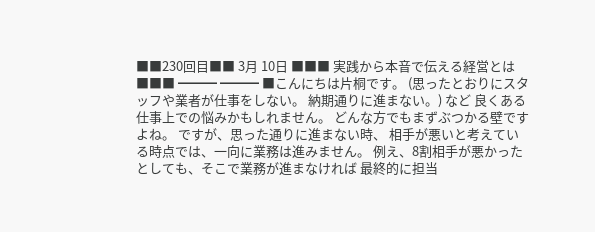■■230回目■■ 3月 10日 ■■■ 実践から本音で伝える経営とは ■■■ ━━━ ━━━ ■こんにちは片桐です。 (思ったとおりにスタッフや業者が仕事をしない。 納期通りに進まない。) など 良くある仕事上での悩みかもしれません。 どんな方でもまずぶつかる壁ですよね。 ですが、思った通りに進まない時、 相手が悪いと考えている時点では、一向に業務は進みません。 例え、8割相手が悪かったとしても、そこで業務が進まなければ 最終的に担当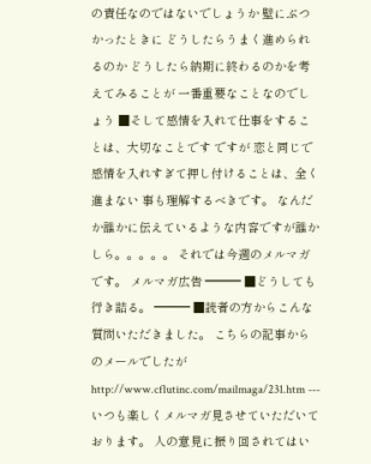の責任なのではないでしょうか 壁にぶつかったときに どうしたらうまく進められるのか どうしたら納期に終わるのかを考えてみることが 一番重要なことなのでしょう ■そして感情を入れて仕事をすることは、大切なことです ですが 恋と同じで感情を入れすぎて押し付けることは、全く進まない 事も理解するべきです。 なんだか誰かに伝えているような内容ですが誰かしら。。。。。 それでは今週のメルマガです。 メルマガ広告 ━━━ ■どうしても行き詰る。 ━━━ ■読者の方からこんな質問いただきました。 こちらの記事からのメールでしたが http://www.cflutinc.com/mailmaga/231.htm --- いつも楽しくメルマガ見させていただいております。 人の意見に振り回されてはい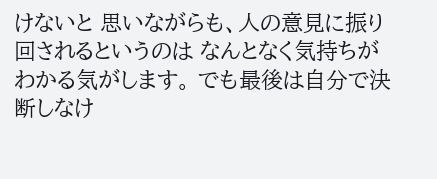けないと 思いながらも、人の意見に振り回されるというのは なんとなく気持ちがわかる気がします。 でも最後は自分で決断しなけ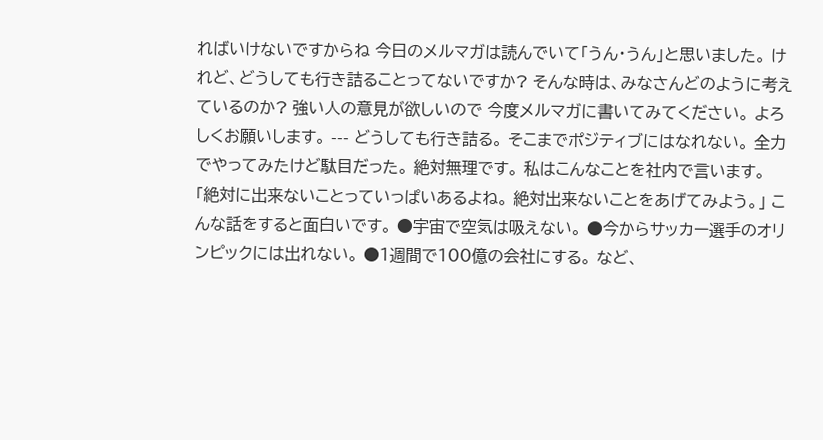ればいけないですからね 今日のメルマガは読んでいて「うん・うん」と思いました。 けれど、どうしても行き詰ることってないですか? そんな時は、みなさんどのように考えているのか? 強い人の意見が欲しいので 今度メルマガに書いてみてください。 よろしくお願いします。 --- どうしても行き詰る。 そこまでポジティブにはなれない。 全力でやってみたけど駄目だった。 絶対無理です。 私はこんなことを社内で言います。 「絶対に出来ないことっていっぱいあるよね。 絶対出来ないことをあげてみよう。」 こんな話をすると面白いです。 ●宇宙で空気は吸えない。 ●今からサッカー選手のオリンピックには出れない。 ●1週間で100億の会社にする。 など、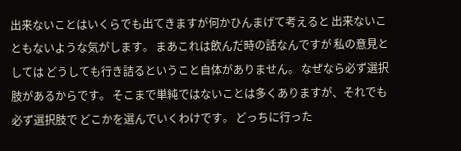出来ないことはいくらでも出てきますが何かひんまげて考えると 出来ないこともないような気がします。 まあこれは飲んだ時の話なんですが 私の意見としては どうしても行き詰るということ自体がありません。 なぜなら必ず選択肢があるからです。 そこまで単純ではないことは多くありますが、それでも必ず選択肢で どこかを選んでいくわけです。 どっちに行った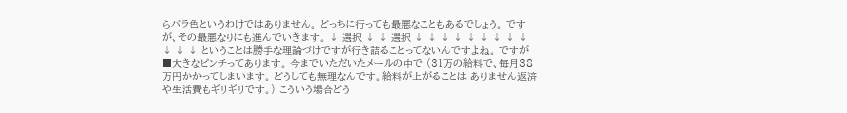らバラ色というわけではありません。 どっちに行っても最悪なこともあるでしょう。 ですが、その最悪なりにも進んでいきます。 ↓ 選択 ↓ ↓ 選択 ↓ ↓ ↓ ↓ ↓ ↓ ↓ ↓ ↓ ↓ ↓ ↓ ということは勝手な理論づけですが行き詰ることってないんですよね。 ですが ■大きなピンチってあります。 今までいただいたメールの中で (31万の給料で、毎月38万円かかってしまいます。 どうしても無理なんです。給料が上がることは ありません返済や生活費もギリギリです。) こういう場合どう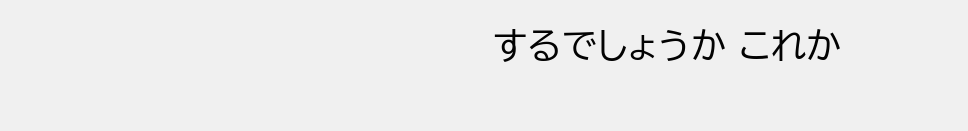するでしょうか これか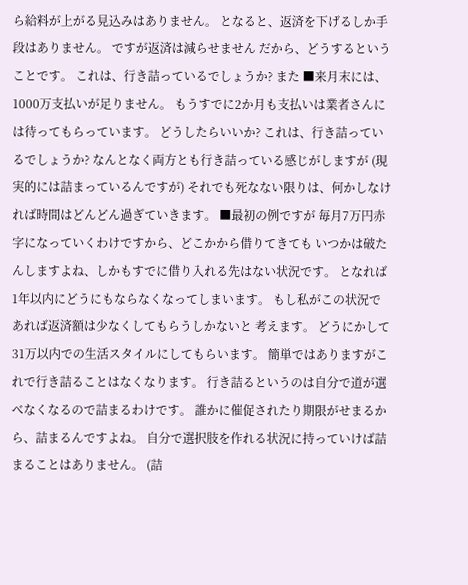ら給料が上がる見込みはありません。 となると、返済を下げるしか手段はありません。 ですが返済は減らせません だから、どうするということです。 これは、行き詰っているでしょうか? また ■来月末には、1000万支払いが足りません。 もうすでに2か月も支払いは業者さんには待ってもらっています。 どうしたらいいか? これは、行き詰っているでしょうか? なんとなく両方とも行き詰っている感じがしますが (現実的には詰まっているんですが) それでも死なない限りは、何かしなければ時間はどんどん過ぎていきます。 ■最初の例ですが 毎月7万円赤字になっていくわけですから、どこかから借りてきても いつかは破たんしますよね、しかもすでに借り入れる先はない状況です。 となれば1年以内にどうにもならなくなってしまいます。 もし私がこの状況であれば返済額は少なくしてもらうしかないと 考えます。 どうにかして31万以内での生活スタイルにしてもらいます。 簡単ではありますがこれで行き詰ることはなくなります。 行き詰るというのは自分で道が選べなくなるので詰まるわけです。 誰かに催促されたり期限がせまるから、詰まるんですよね。 自分で選択肢を作れる状況に持っていけば詰まることはありません。 (詰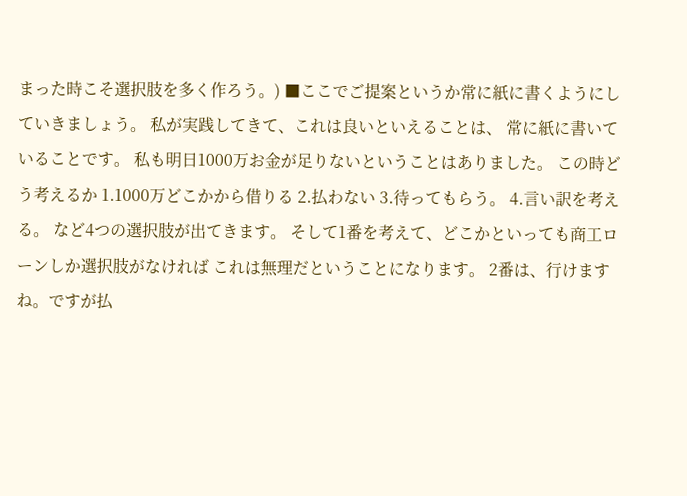まった時こそ選択肢を多く作ろう。) ■ここでご提案というか常に紙に書くようにしていきましょう。 私が実践してきて、これは良いといえることは、 常に紙に書いていることです。 私も明日1000万お金が足りないということはありました。 この時どう考えるか 1.1000万どこかから借りる 2.払わない 3.待ってもらう。 4.言い訳を考える。 など4つの選択肢が出てきます。 そして1番を考えて、どこかといっても商工ローンしか選択肢がなければ これは無理だということになります。 2番は、行けますね。ですが払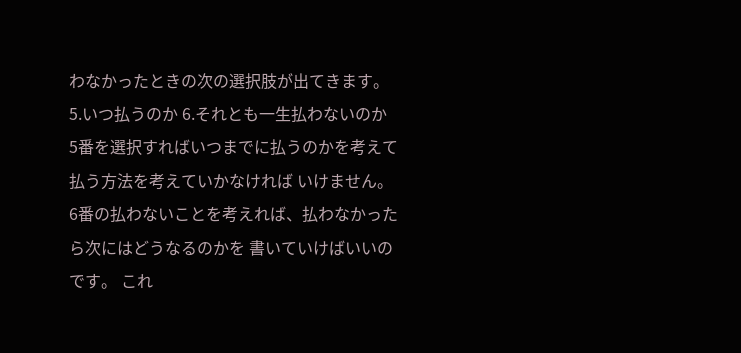わなかったときの次の選択肢が出てきます。 5.いつ払うのか 6.それとも一生払わないのか 5番を選択すればいつまでに払うのかを考えて払う方法を考えていかなければ いけません。 6番の払わないことを考えれば、払わなかったら次にはどうなるのかを 書いていけばいいのです。 これ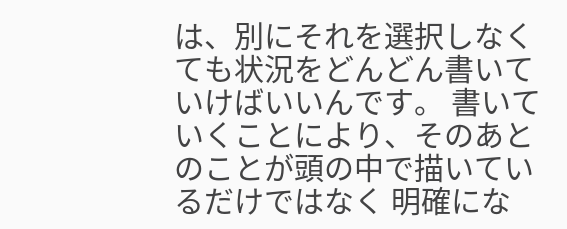は、別にそれを選択しなくても状況をどんどん書いていけばいいんです。 書いていくことにより、そのあとのことが頭の中で描いているだけではなく 明確にな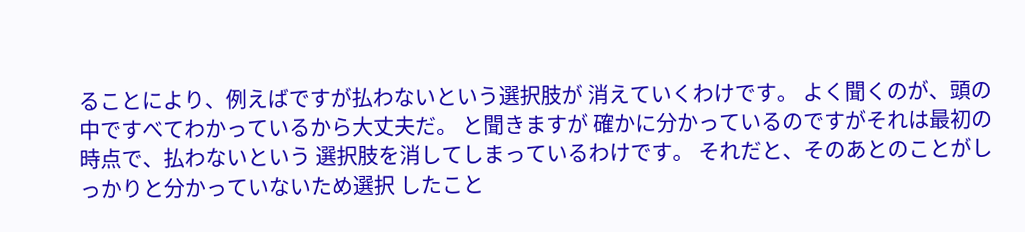ることにより、例えばですが払わないという選択肢が 消えていくわけです。 よく聞くのが、頭の中ですべてわかっているから大丈夫だ。 と聞きますが 確かに分かっているのですがそれは最初の時点で、払わないという 選択肢を消してしまっているわけです。 それだと、そのあとのことがしっかりと分かっていないため選択 したこと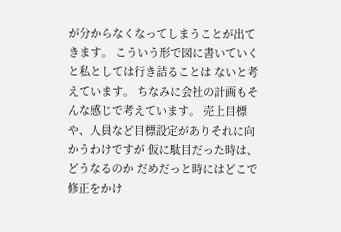が分からなくなってしまうことが出てきます。 こういう形で図に書いていくと私としては行き詰ることは ないと考えています。 ちなみに会社の計画もそんな感じで考えています。 売上目標や、人員など目標設定がありそれに向かうわけですが 仮に駄目だった時は、どうなるのか だめだっと時にはどこで修正をかけ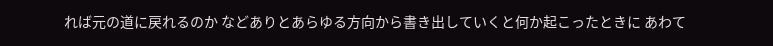れば元の道に戻れるのか などありとあらゆる方向から書き出していくと何か起こったときに あわて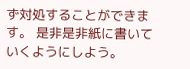ず対処することができます。 是非是非紙に書いていくようにしよう。